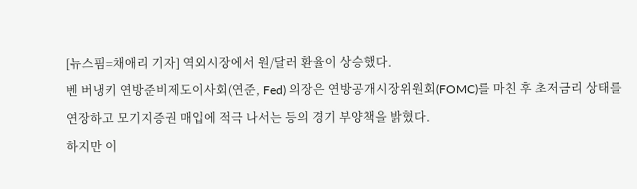[뉴스핌=채애리 기자] 역외시장에서 원/달러 환율이 상승했다.
벤 버냉키 연방준비제도이사회(연준, Fed) 의장은 연방공개시장위원회(FOMC)를 마친 후 초저금리 상태를 연장하고 모기지증권 매입에 적극 나서는 등의 경기 부양책을 밝혔다.
하지만 이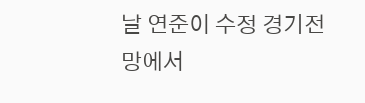날 연준이 수정 경기전망에서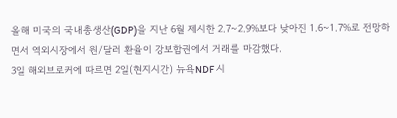올해 미국의 국내총생산(GDP)을 지난 6월 제시한 2.7~2.9%보다 낮아진 1.6~1.7%로 전망하면서 역외시장에서 원/달러 환율이 강보합권에서 거래를 마감했다.
3일 해외브로커에 따르면 2일(현지시간) 뉴욕NDF 시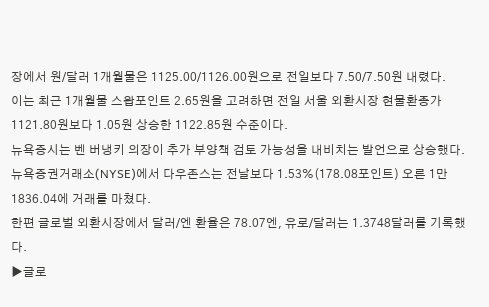장에서 원/달러 1개월물은 1125.00/1126.00원으로 전일보다 7.50/7.50원 내렸다.
이는 최근 1개월물 스왑포인트 2.65원을 고려하면 전일 서울 외환시장 현물환종가 1121.80원보다 1.05원 상승한 1122.85원 수준이다.
뉴욕증시는 벤 버냉키 의장이 추가 부양책 검토 가능성을 내비치는 발언으로 상승했다. 뉴욕증권거래소(NYSE)에서 다우존스는 전날보다 1.53%(178.08포인트) 오른 1만1836.04에 거래를 마쳤다.
한편 글로벌 외환시장에서 달러/엔 환율은 78.07엔, 유로/달러는 1.3748달러를 기록했다.
▶글로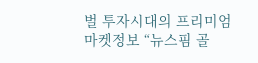벌 투자시대의 프리미엄 마켓정보 “뉴스핌 골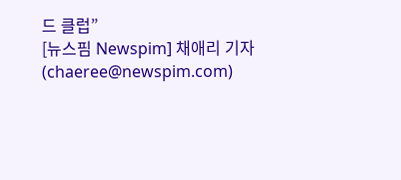드 클럽”
[뉴스핌 Newspim] 채애리 기자 (chaeree@newspim.com)